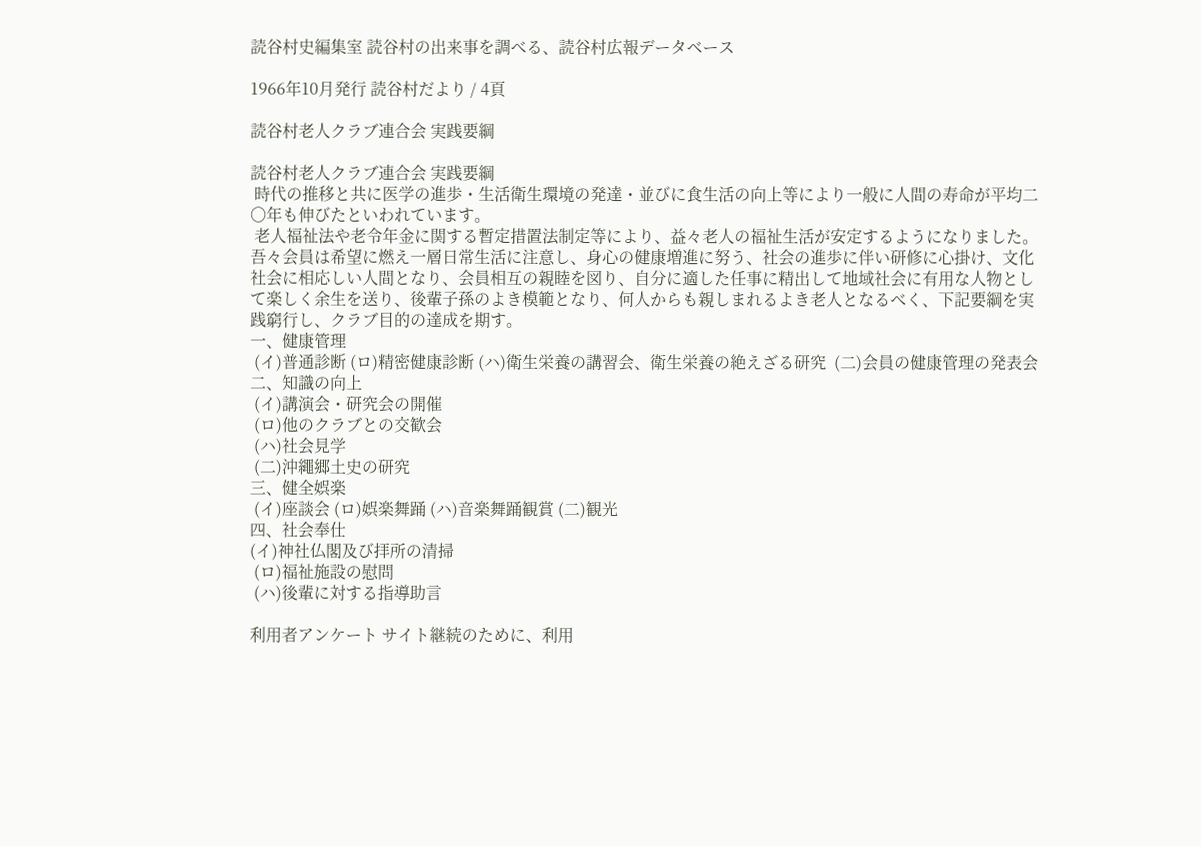読谷村史編集室 読谷村の出来事を調べる、読谷村広報データベース

1966年10月発行 読谷村だより / 4頁

読谷村老人クラブ連合会 実践要綱

読谷村老人クラブ連合会 実践要綱
 時代の推移と共に医学の進歩・生活衛生環境の発達・並びに食生活の向上等により一般に人間の寿命が平均二〇年も伸びたといわれています。
 老人福祉法や老令年金に関する暫定措置法制定等により、益々老人の福祉生活が安定するようになりました。吾々会員は希望に燃え一層日常生活に注意し、身心の健康増進に努う、社会の進歩に伴い研修に心掛け、文化社会に相応しい人間となり、会員相互の親睦を図り、自分に適した任事に精出して地域社会に有用な人物として楽しく余生を送り、後輩子孫のよき模範となり、何人からも親しまれるよき老人となるべく、下記要綱を実践窮行し、クラブ目的の達成を期す。
一、健康管理
 (イ)普通診断 (ロ)精密健康診断 (ハ)衛生栄養の講習会、衛生栄養の絶えざる研究  (二)会員の健康管理の発表会
二、知識の向上
 (イ)講演会・研究会の開催
 (ロ)他のクラブとの交歓会
 (ハ)社会見学
 (二)沖繩郷土史の研究
三、健全娯楽
 (イ)座談会 (ロ)娯楽舞踊 (ハ)音楽舞踊観賞 (二)観光
四、社会奉仕
(イ)神社仏閣及び拝所の清掃
 (ロ)福祉施設の慰問
 (ハ)後輩に対する指導助言

利用者アンケート サイト継続のために、利用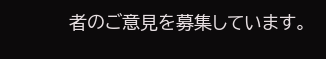者のご意見を募集しています。